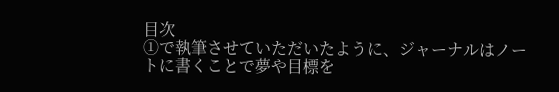目次
①で執筆させていただいたように、ジャーナルはノートに書くことで夢や目標を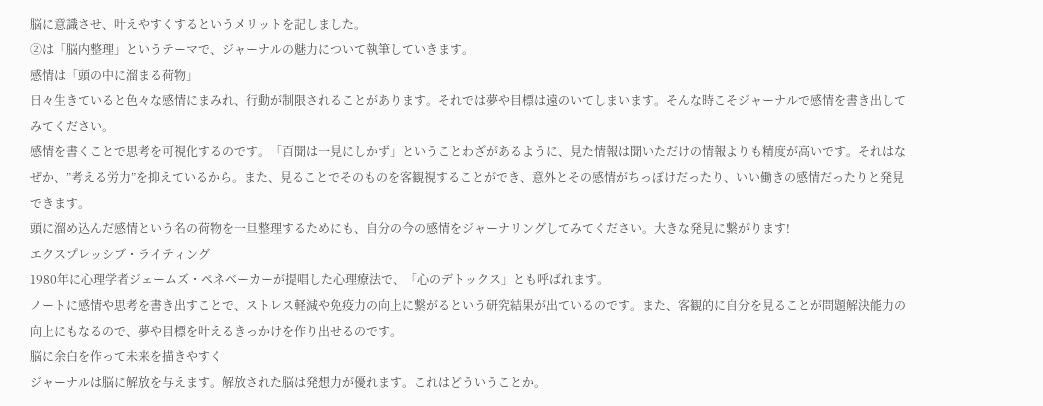脳に意識させ、叶えやすくするというメリットを記しました。
②は「脳内整理」というテーマで、ジャーナルの魅力について執筆していきます。
感情は「頭の中に溜まる荷物」
日々生きていると色々な感情にまみれ、行動が制限されることがあります。それでは夢や目標は遠のいてしまいます。そんな時こそジャーナルで感情を書き出してみてください。
感情を書くことで思考を可視化するのです。「百聞は一見にしかず」ということわざがあるように、見た情報は聞いただけの情報よりも精度が高いです。それはなぜか、”考える労力”を抑えているから。また、見ることでそのものを客観視することができ、意外とその感情がちっぽけだったり、いい働きの感情だったりと発見できます。
頭に溜め込んだ感情という名の荷物を一旦整理するためにも、自分の今の感情をジャーナリングしてみてください。大きな発見に繋がります!
エクスプレッシブ・ライティング
1980年に心理学者ジェームズ・ペネベーカーが提唱した心理療法で、「心のデトックス」とも呼ばれます。
ノートに感情や思考を書き出すことで、ストレス軽減や免疫力の向上に繋がるという研究結果が出ているのです。また、客観的に自分を見ることが問題解決能力の向上にもなるので、夢や目標を叶えるきっかけを作り出せるのです。
脳に余白を作って未来を描きやすく
ジャーナルは脳に解放を与えます。解放された脳は発想力が優れます。これはどういうことか。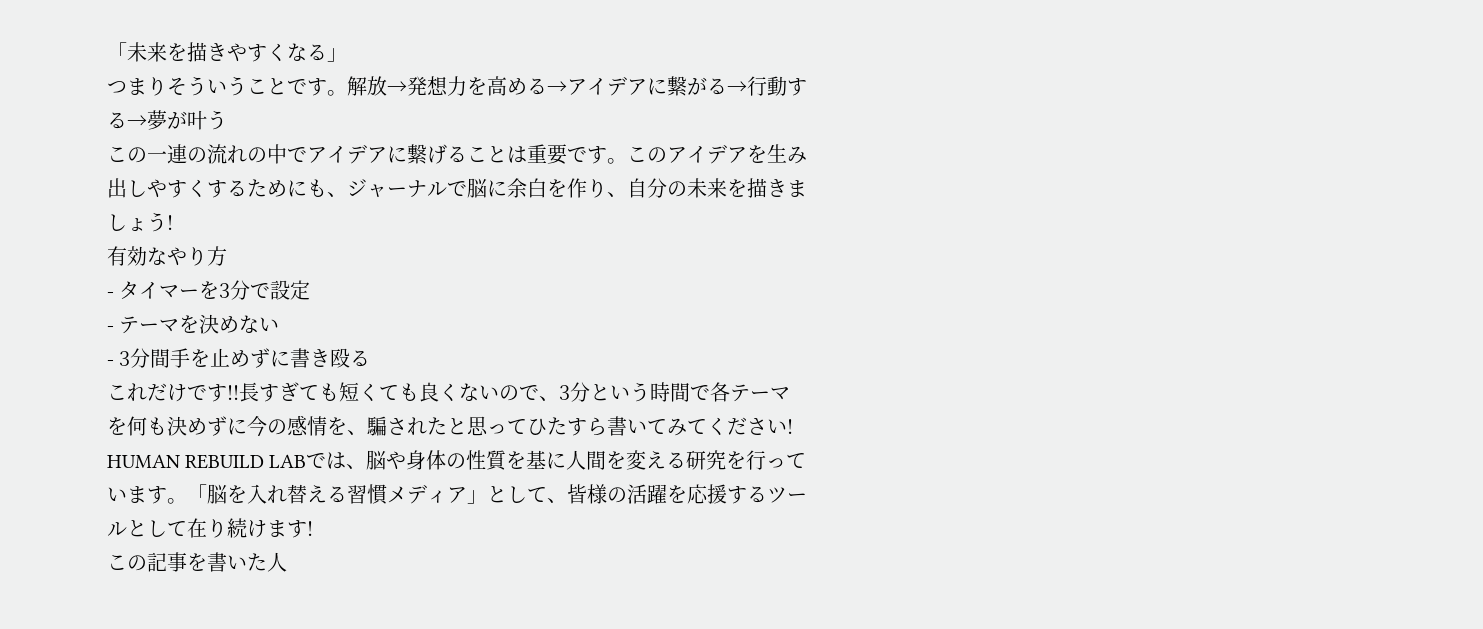「未来を描きやすくなる」
つまりそういうことです。解放→発想力を高める→アイデアに繋がる→行動する→夢が叶う
この一連の流れの中でアイデアに繋げることは重要です。このアイデアを生み出しやすくするためにも、ジャーナルで脳に余白を作り、自分の未来を描きましょう!
有効なやり方
- タイマーを3分で設定
- テーマを決めない
- 3分間手を止めずに書き殴る
これだけです!!長すぎても短くても良くないので、3分という時間で各テーマを何も決めずに今の感情を、騙されたと思ってひたすら書いてみてください!
HUMAN REBUILD LABでは、脳や身体の性質を基に人間を変える研究を行っています。「脳を入れ替える習慣メディア」として、皆様の活躍を応援するツールとして在り続けます!
この記事を書いた人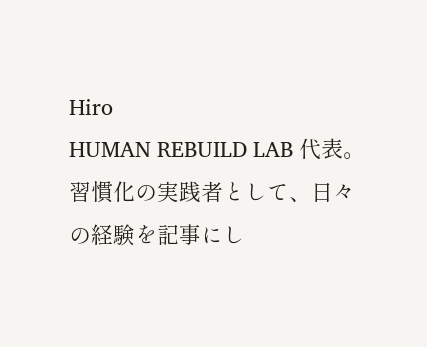Hiro
HUMAN REBUILD LAB 代表。習慣化の実践者として、日々の経験を記事にし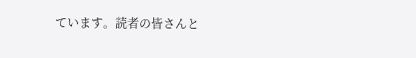ています。読者の皆さんと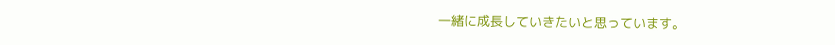一緒に成長していきたいと思っています。